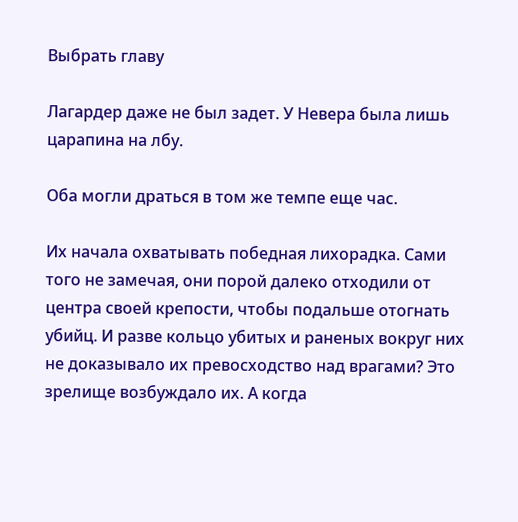Выбрать главу

Лагардер даже не был задет. У Невера была лишь царапина на лбу.

Оба могли драться в том же темпе еще час.

Их начала охватывать победная лихорадка. Сами того не замечая, они порой далеко отходили от центра своей крепости, чтобы подальше отогнать убийц. И разве кольцо убитых и раненых вокруг них не доказывало их превосходство над врагами? Это зрелище возбуждало их. А когда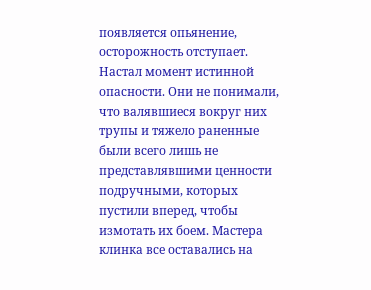появляется опьянение, осторожность отступает. Настал момент истинной опасности. Они не понимали, что валявшиеся вокруг них трупы и тяжело раненные были всего лишь не представлявшими ценности подручными, которых пустили вперед, чтобы измотать их боем. Мастера клинка все оставались на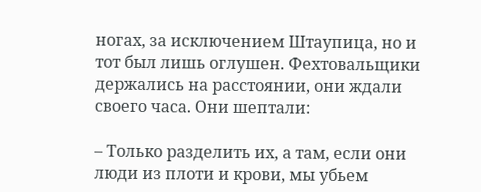ногах, за исключением Штаупица, но и тот был лишь оглушен. Фехтовальщики держались на расстоянии, они ждали своего часа. Они шептали:

– Только разделить их, а там, если они люди из плоти и крови, мы убьем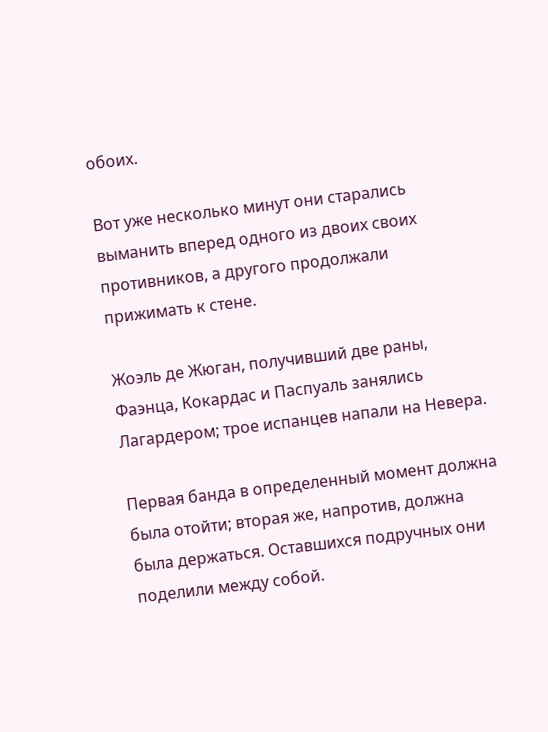обоих.

Вот уже несколько минут они старались выманить вперед одного из двоих своих противников, а другого продолжали прижимать к стене.

Жоэль де Жюган, получивший две раны, Фаэнца, Кокардас и Паспуаль занялись Лагардером; трое испанцев напали на Невера.

Первая банда в определенный момент должна была отойти; вторая же, напротив, должна была держаться. Оставшихся подручных они поделили между собой.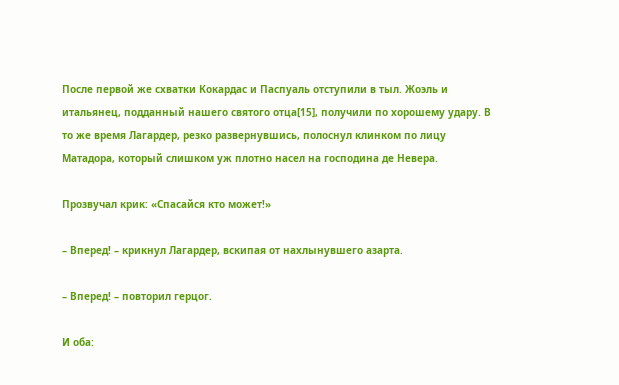После первой же схватки Кокардас и Паспуаль отступили в тыл. Жоэль и итальянец, подданный нашего святого отца[15], получили по хорошему удару. В то же время Лагардер, резко развернувшись, полоснул клинком по лицу Матадора, который слишком уж плотно насел на господина де Невера.

Прозвучал крик: «Спасайся кто может!»

– Вперед! – крикнул Лагардер, вскипая от нахлынувшего азарта.

– Вперед! – повторил герцог.

И оба: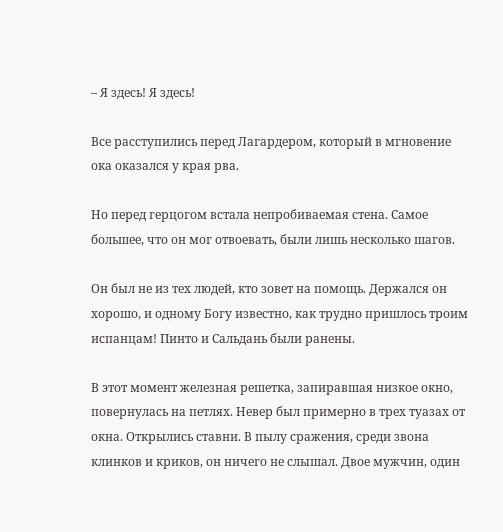– Я здесь! Я здесь!

Все расступились перед Лагардером, который в мгновение ока оказался у края рва.

Но перед герцогом встала непробиваемая стена. Самое большее, что он мог отвоевать, были лишь несколько шагов.

Он был не из тех людей, кто зовет на помощь. Держался он хорошо, и одному Богу известно, как трудно пришлось троим испанцам! Пинто и Сальдань были ранены.

В этот момент железная решетка, запиравшая низкое окно, повернулась на петлях. Невер был примерно в трех туазах от окна. Открылись ставни. В пылу сражения, среди звона клинков и криков, он ничего не слышал. Двое мужчин, один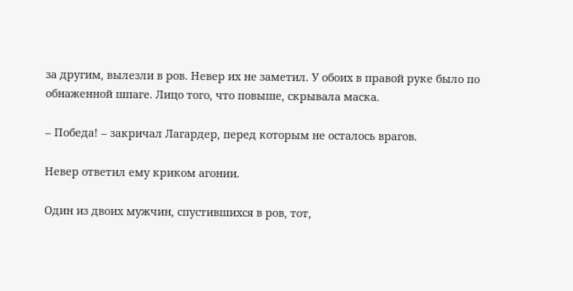за другим, вылезли в ров. Невер их не заметил. У обоих в правой руке было по обнаженной шпаге. Лицо того, что повыше, скрывала маска.

– Победа! – закричал Лагардер, перед которым не осталось врагов.

Невер ответил ему криком агонии.

Один из двоих мужчин, спустившихся в ров, тот,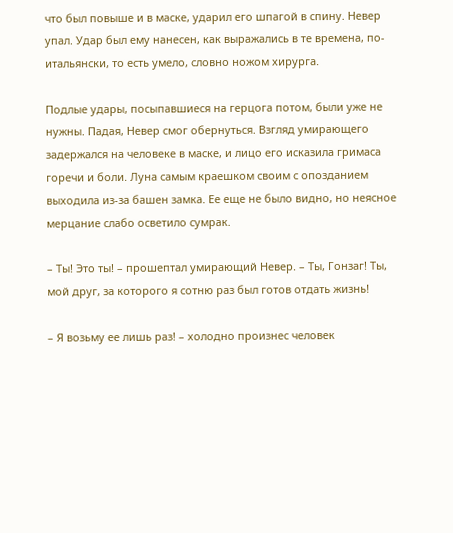что был повыше и в маске, ударил его шпагой в спину. Невер упал. Удар был ему нанесен, как выражались в те времена, по-итальянски, то есть умело, словно ножом хирурга.

Подлые удары, посыпавшиеся на герцога потом, были уже не нужны. Падая, Невер смог обернуться. Взгляд умирающего задержался на человеке в маске, и лицо его исказила гримаса горечи и боли. Луна самым краешком своим с опозданием выходила из-за башен замка. Ее еще не было видно, но неясное мерцание слабо осветило сумрак.

– Ты! Это ты! – прошептал умирающий Невер. – Ты, Гонзаг! Ты, мой друг, за которого я сотню раз был готов отдать жизнь!

– Я возьму ее лишь раз! – холодно произнес человек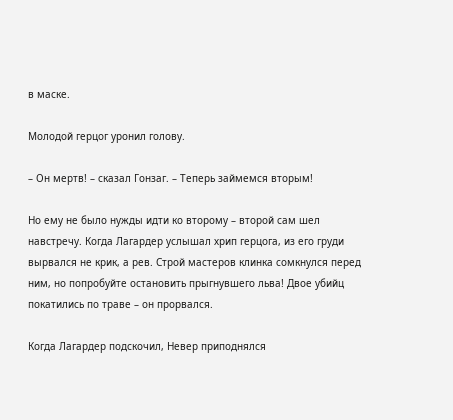в маске.

Молодой герцог уронил голову.

– Он мертв! – сказал Гонзаг. – Теперь займемся вторым!

Но ему не было нужды идти ко второму – второй сам шел навстречу. Когда Лагардер услышал хрип герцога, из его груди вырвался не крик, а рев. Строй мастеров клинка сомкнулся перед ним, но попробуйте остановить прыгнувшего льва! Двое убийц покатились по траве – он прорвался.

Когда Лагардер подскочил, Невер приподнялся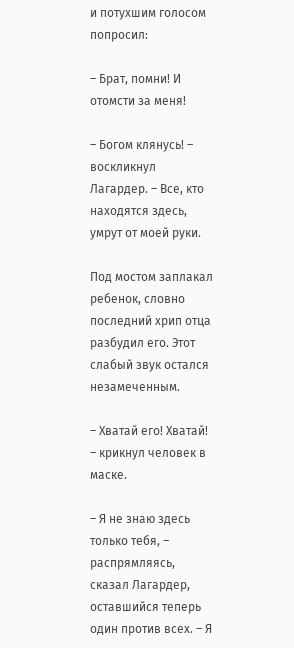и потухшим голосом попросил:

– Брат, помни! И отомсти за меня!

– Богом клянусь! – воскликнул Лагардер. – Все, кто находятся здесь, умрут от моей руки.

Под мостом заплакал ребенок, словно последний хрип отца разбудил его. Этот слабый звук остался незамеченным.

– Хватай его! Хватай! – крикнул человек в маске.

– Я не знаю здесь только тебя, – распрямляясь, сказал Лагардер, оставшийся теперь один против всех. – Я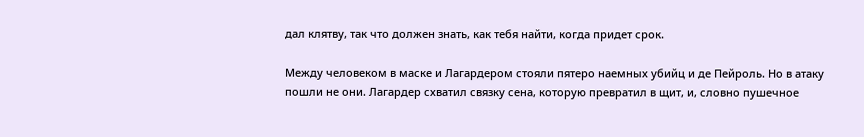дал клятву, так что должен знать, как тебя найти, когда придет срок.

Между человеком в маске и Лагардером стояли пятеро наемных убийц и де Пейроль. Но в атаку пошли не они. Лагардер схватил связку сена, которую превратил в щит, и, словно пушечное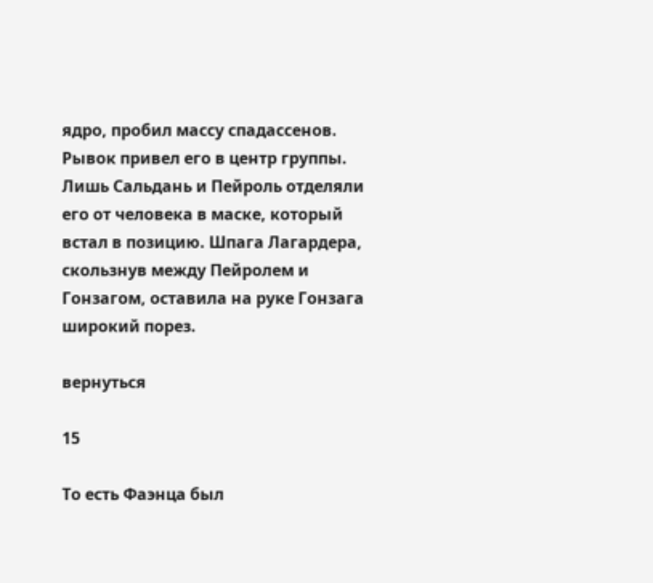ядро, пробил массу спадассенов. Рывок привел его в центр группы. Лишь Сальдань и Пейроль отделяли его от человека в маске, который встал в позицию. Шпага Лагардера, скользнув между Пейролем и Гонзагом, оставила на руке Гонзага широкий порез.

вернуться

15

То есть Фаэнца был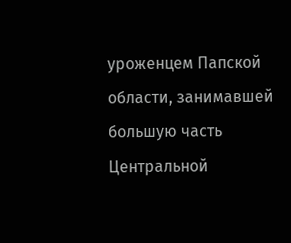уроженцем Папской области, занимавшей большую часть Центральной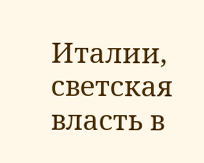Италии, светская власть в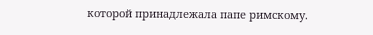которой принадлежала папе римскому.